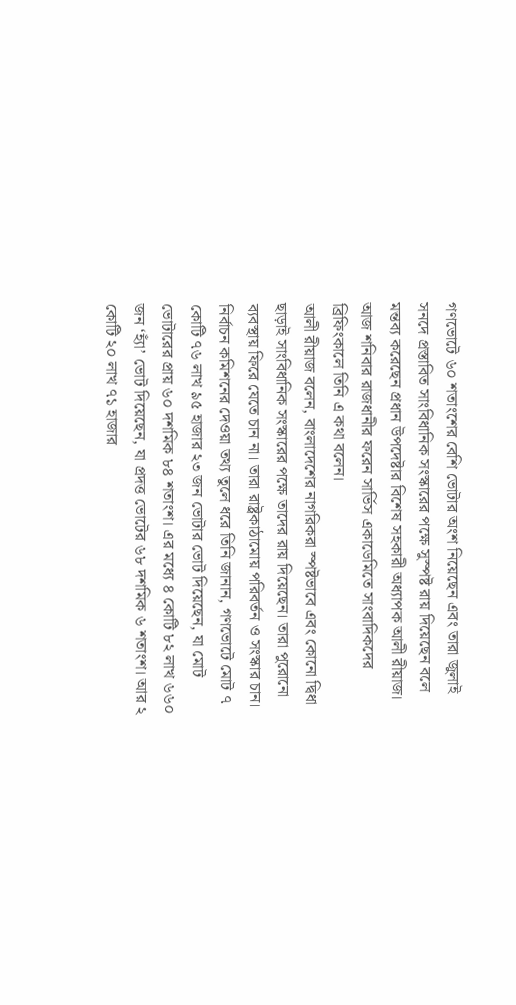গণভোটে ৬০ শতাংশের বেশি ভোটার অংশ নিয়েছেন এবং তারা জুলাই সনদে প্রস্তাবিত সাংবিধানিক সংস্কারের পক্ষে সুস্পষ্ট রায় দিয়েছেন বলে মন্তব্য করেছেন প্রধান উপদেষ্টার বিশেষ সহকারী অধ্যাপক আলী রীয়াজ।
আজ শনিবার রাজধানীর ফরেন সার্ভিস একাডেমিতে সাংবাদিকদের ব্রিফিংকালে তিনি এ কথা বলেন।
আলী রীয়াজ বলেন, বাংলাদেশের নাগরিকরা স্পষ্টভাবে এবং কোনো দ্বিধা ছাড়াই সাংবিধানিক সংস্কারের পক্ষে তাদের রায় দিয়েছেন। তারা পুরোনো ব্যবস্থায় ফিরে যেতে চান না। তারা রাষ্ট্রকাঠামোয় পরিবর্তন ও সংস্কার চান।
নির্বাচন কমিশনের দেওয়া তথ্য তুলে ধরে তিনি জানান, গণভোটে মোট ৭ কোটি ৭৬ লাখ ৯৫ হাজার ২৩ জন ভোটার ভোট দিয়েছেন, যা মোট ভোটারের প্রায় ৬০ দশমিক ৮৪ শতাংশ। এর মধ্যে ৪ কোটি ৮২ লাখ ৬৬০ জন ‘হ্যাঁ’ ভোট দিয়েছেন, যা প্রদত্ত ভোটের ৬৮ দশমিক ৬ শতাংশ। আর ২ কোটি ২০ লাখ ৭১ হাজার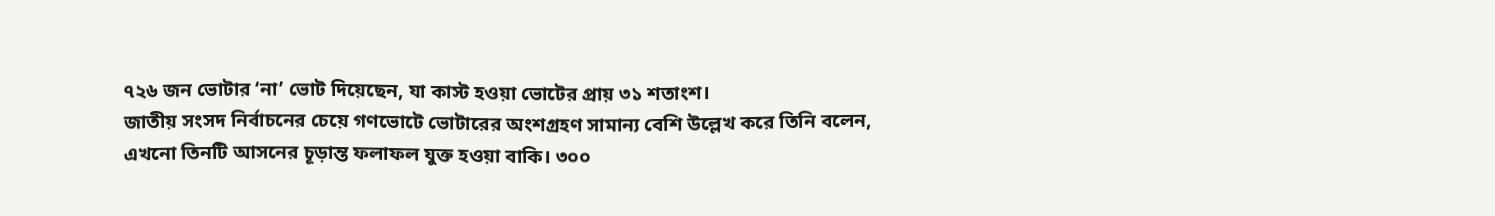৭২৬ জন ভোটার ‘না’ ভোট দিয়েছেন, যা কাস্ট হওয়া ভোটের প্রায় ৩১ শতাংশ।
জাতীয় সংসদ নির্বাচনের চেয়ে গণভোটে ভোটারের অংশগ্রহণ সামান্য বেশি উল্লেখ করে তিনি বলেন, এখনো তিনটি আসনের চূড়ান্ত ফলাফল যুক্ত হওয়া বাকি। ৩০০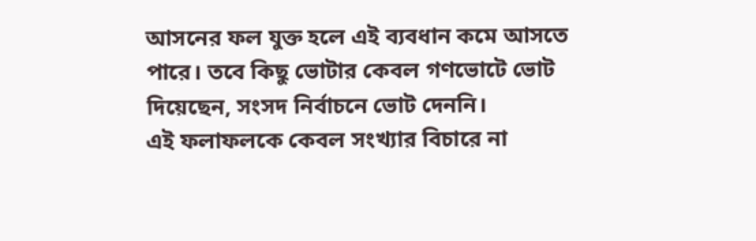আসনের ফল যুক্ত হলে এই ব্যবধান কমে আসতে পারে। তবে কিছু ভোটার কেবল গণভোটে ভোট দিয়েছেন, সংসদ নির্বাচনে ভোট দেননি।
এই ফলাফলকে কেবল সংখ্যার বিচারে না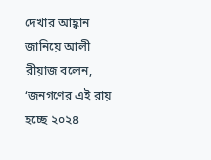দেখার আহ্বান জানিয়ে আলী রীয়াজ বলেন, ‘জনগণের এই রায় হচ্ছে ২০২৪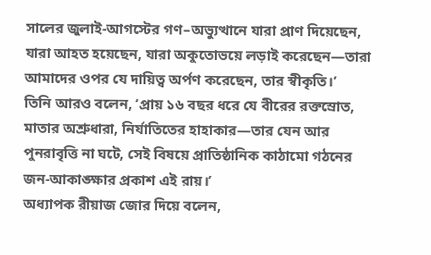সালের জুলাই-আগস্টের গণ–অভ্যুত্থানে যারা প্রাণ দিয়েছেন, যারা আহত হয়েছেন, যারা অকুতোভয়ে লড়াই করেছেন—তারা আমাদের ওপর যে দায়িত্ব অর্পণ করেছেন, তার স্বীকৃতি।’
তিনি আরও বলেন, ‘প্রায় ১৬ বছর ধরে যে বীরের রক্তস্রোত, মাতার অশ্রুধারা, নির্যাতিতের হাহাকার—তার যেন আর পুনরাবৃত্তি না ঘটে, সেই বিষয়ে প্রাতিষ্ঠানিক কাঠামো গঠনের জন-আকাঙ্ক্ষার প্রকাশ এই রায়।’
অধ্যাপক রীয়াজ জোর দিয়ে বলেন,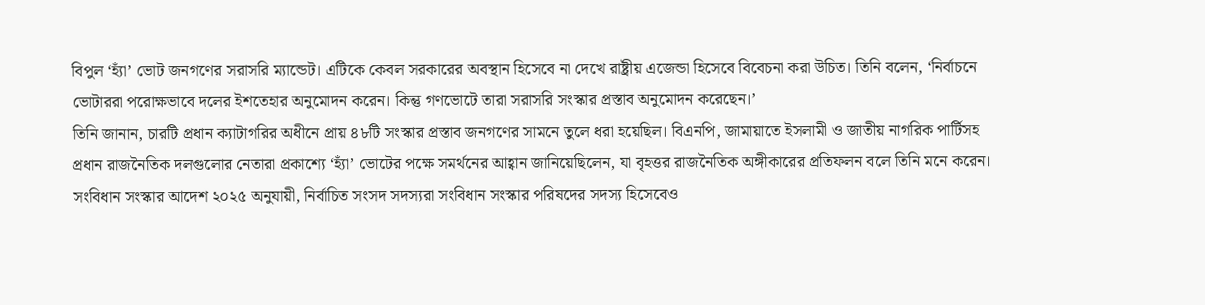বিপুল ‘হ্যাঁ’ ভোট জনগণের সরাসরি ম্যান্ডেট। এটিকে কেবল সরকারের অবস্থান হিসেবে না দেখে রাষ্ট্রীয় এজেন্ডা হিসেবে বিবেচনা করা উচিত। তিনি বলেন, ‘নির্বাচনে ভোটাররা পরোক্ষভাবে দলের ইশতেহার অনুমোদন করেন। কিন্তু গণভোটে তারা সরাসরি সংস্কার প্রস্তাব অনুমোদন করেছেন।’
তিনি জানান, চারটি প্রধান ক্যাটাগরির অধীনে প্রায় ৪৮টি সংস্কার প্রস্তাব জনগণের সামনে তুলে ধরা হয়েছিল। বিএনপি, জামায়াতে ইসলামী ও জাতীয় নাগরিক পার্টিসহ প্রধান রাজনৈতিক দলগুলোর নেতারা প্রকাশ্যে ‘হ্যাঁ’ ভোটের পক্ষে সমর্থনের আহ্বান জানিয়েছিলেন, যা বৃহত্তর রাজনৈতিক অঙ্গীকারের প্রতিফলন বলে তিনি মনে করেন।
সংবিধান সংস্কার আদেশ ২০২৫ অনুযায়ী, নির্বাচিত সংসদ সদস্যরা সংবিধান সংস্কার পরিষদের সদস্য হিসেবেও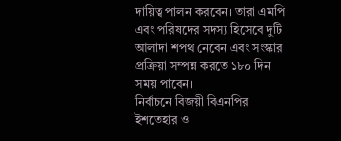দায়িত্ব পালন করবেন। তারা এমপি এবং পরিষদের সদস্য হিসেবে দুটি আলাদা শপথ নেবেন এবং সংস্কার প্রক্রিয়া সম্পন্ন করতে ১৮০ দিন সময় পাবেন।
নির্বাচনে বিজয়ী বিএনপির ইশতেহার ও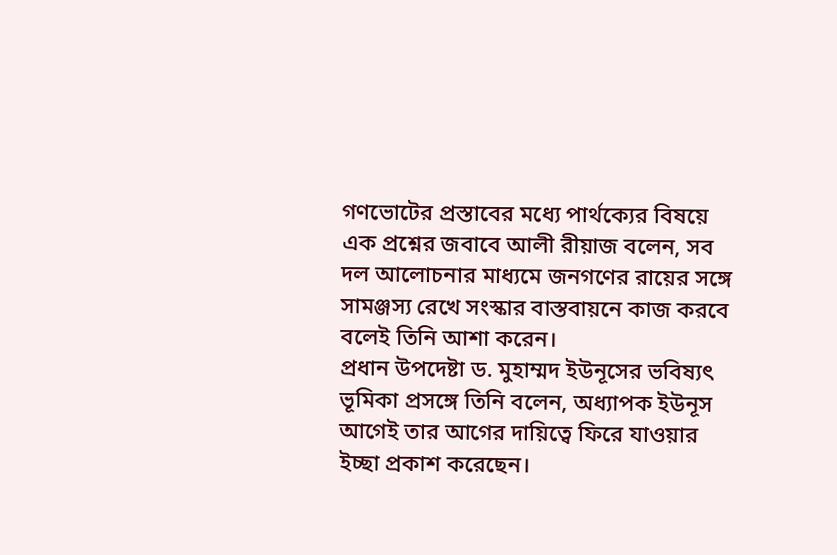গণভোটের প্রস্তাবের মধ্যে পার্থক্যের বিষয়ে এক প্রশ্নের জবাবে আলী রীয়াজ বলেন, সব দল আলোচনার মাধ্যমে জনগণের রায়ের সঙ্গে সামঞ্জস্য রেখে সংস্কার বাস্তবায়নে কাজ করবে বলেই তিনি আশা করেন।
প্রধান উপদেষ্টা ড. মুহাম্মদ ইউনূসের ভবিষ্যৎ ভূমিকা প্রসঙ্গে তিনি বলেন, অধ্যাপক ইউনূস আগেই তার আগের দায়িত্বে ফিরে যাওয়ার ইচ্ছা প্রকাশ করেছেন।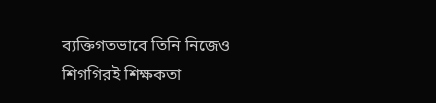ব্যক্তিগতভাবে তিনি নিজেও শিগগিরই শিক্ষকতা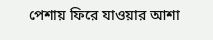পেশায় ফিরে যাওয়ার আশা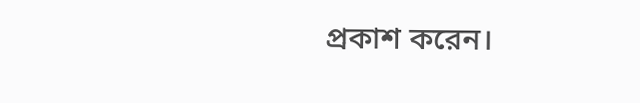প্রকাশ করেন।